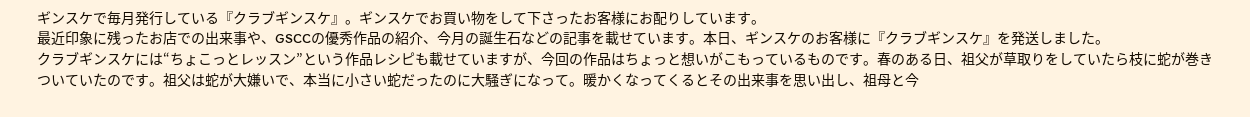ギンスケで毎月発行している『クラブギンスケ』。ギンスケでお買い物をして下さったお客様にお配りしています。
最近印象に残ったお店での出来事や、GSCCの優秀作品の紹介、今月の誕生石などの記事を載せています。本日、ギンスケのお客様に『クラブギンスケ』を発送しました。
クラブギンスケには“ちょこっとレッスン”という作品レシピも載せていますが、今回の作品はちょっと想いがこもっているものです。春のある日、祖父が草取りをしていたら枝に蛇が巻きついていたのです。祖父は蛇が大嫌いで、本当に小さい蛇だったのに大騒ぎになって。暖かくなってくるとその出来事を思い出し、祖母と今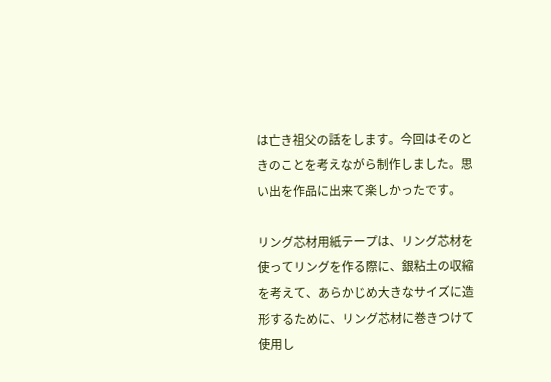は亡き祖父の話をします。今回はそのときのことを考えながら制作しました。思い出を作品に出来て楽しかったです。

リング芯材用紙テープは、リング芯材を使ってリングを作る際に、銀粘土の収縮を考えて、あらかじめ大きなサイズに造形するために、リング芯材に巻きつけて使用し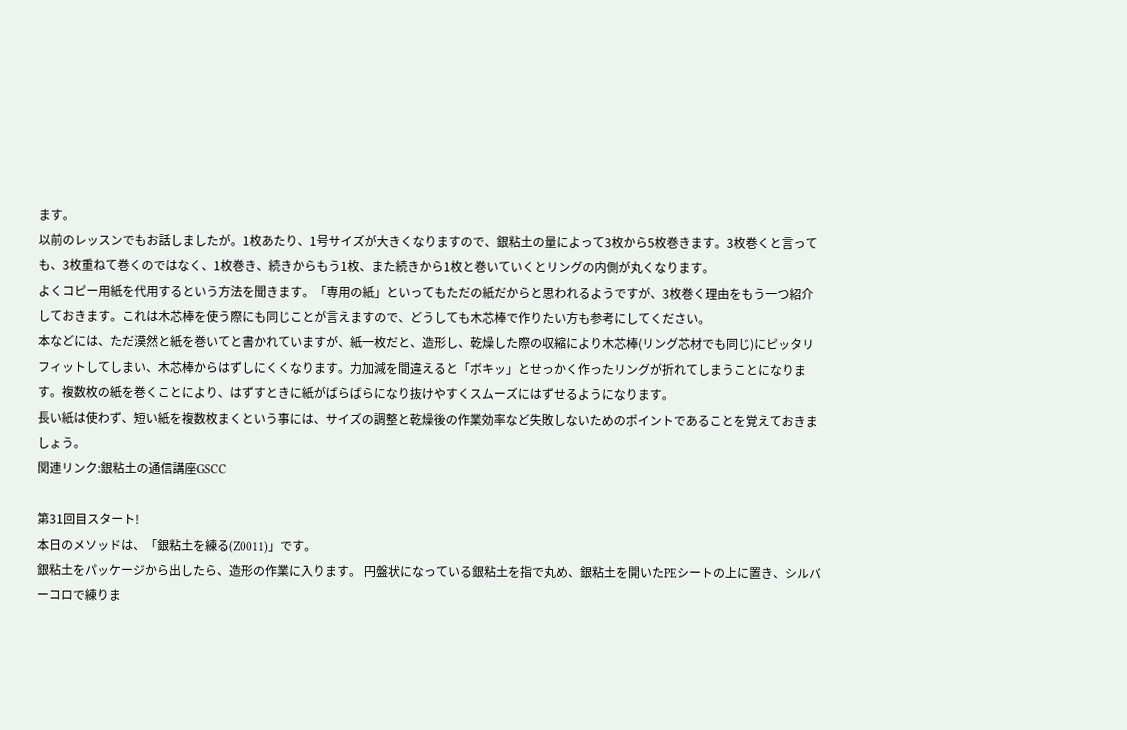ます。
以前のレッスンでもお話しましたが。1枚あたり、1号サイズが大きくなりますので、銀粘土の量によって3枚から5枚巻きます。3枚巻くと言っても、3枚重ねて巻くのではなく、1枚巻き、続きからもう1枚、また続きから1枚と巻いていくとリングの内側が丸くなります。
よくコピー用紙を代用するという方法を聞きます。「専用の紙」といってもただの紙だからと思われるようですが、3枚巻く理由をもう一つ紹介しておきます。これは木芯棒を使う際にも同じことが言えますので、どうしても木芯棒で作りたい方も参考にしてください。
本などには、ただ漠然と紙を巻いてと書かれていますが、紙一枚だと、造形し、乾燥した際の収縮により木芯棒(リング芯材でも同じ)にピッタリフィットしてしまい、木芯棒からはずしにくくなります。力加減を間違えると「ボキッ」とせっかく作ったリングが折れてしまうことになります。複数枚の紙を巻くことにより、はずすときに紙がばらばらになり抜けやすくスムーズにはずせるようになります。
長い紙は使わず、短い紙を複数枚まくという事には、サイズの調整と乾燥後の作業効率など失敗しないためのポイントであることを覚えておきましょう。
関連リンク:銀粘土の通信講座GSCC

第31回目スタート!
本日のメソッドは、「銀粘土を練る(Z0011)」です。
銀粘土をパッケージから出したら、造形の作業に入ります。 円盤状になっている銀粘土を指で丸め、銀粘土を開いたPEシートの上に置き、シルバーコロで練りま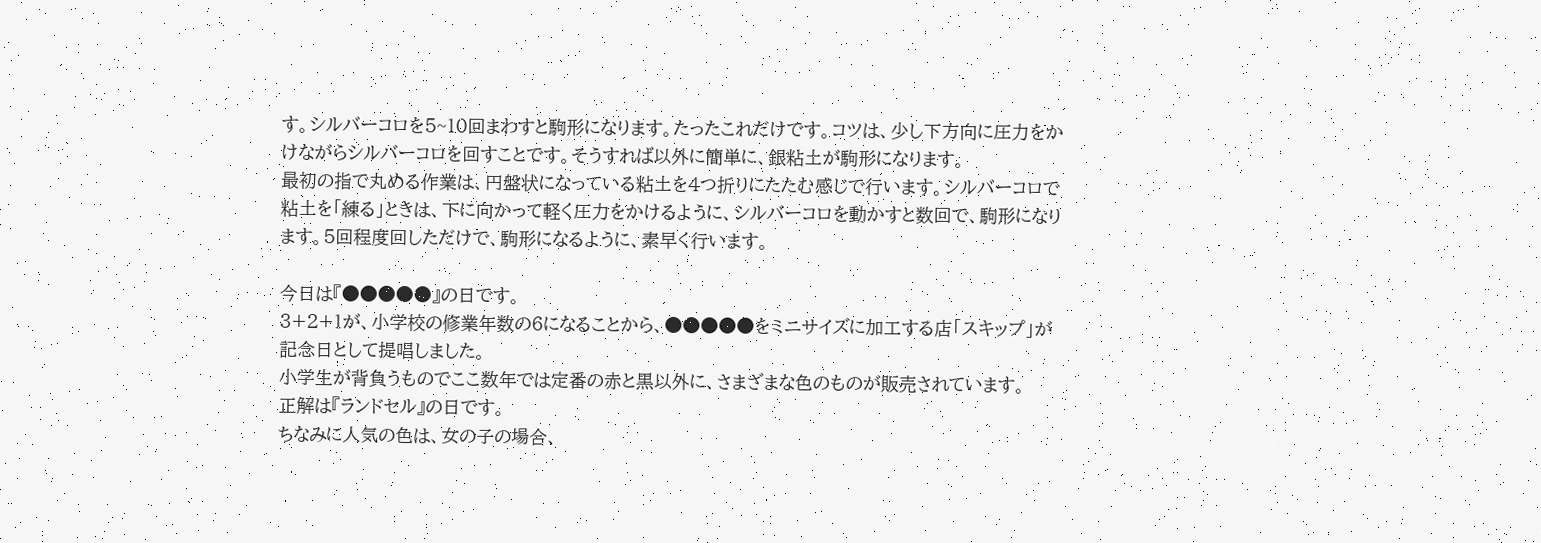す。シルバーコロを5~10回まわすと駒形になります。たったこれだけです。コツは、少し下方向に圧力をかけながらシルバーコロを回すことです。そうすれば以外に簡単に、銀粘土が駒形になります。
最初の指で丸める作業は、円盤状になっている粘土を4つ折りにたたむ感じで行います。シルバーコロで粘土を「練る」ときは、下に向かって軽く圧力をかけるように、シルバーコロを動かすと数回で、駒形になります。5回程度回しただけで、駒形になるように、素早く行います。

今日は『●●●●●』の日です。
3+2+1が、小学校の修業年数の6になることから、●●●●●をミニサイズに加工する店「スキップ」が記念日として提唱しました。
小学生が背負うものでここ数年では定番の赤と黒以外に、さまざまな色のものが販売されています。
正解は『ランドセル』の日です。
ちなみに人気の色は、女の子の場合、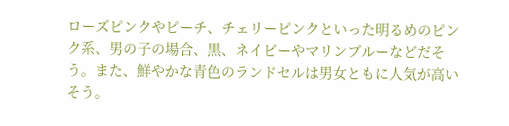ローズピンクやピーチ、チェリーピンクといった明るめのピンク系、男の子の場合、黒、ネイビーやマリンブルーなどだそう。また、鮮やかな青色のランドセルは男女ともに人気が高いそう。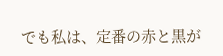でも私は、定番の赤と黒が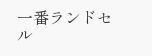一番ランドセル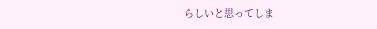らしいと思ってしま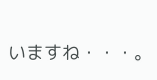いますね・・・。